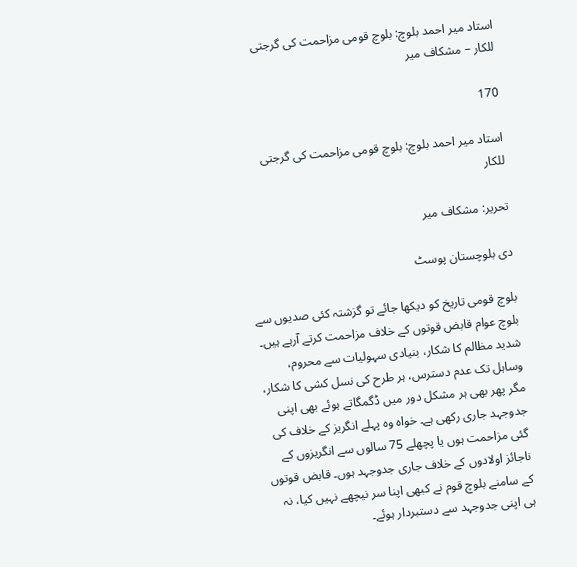استاد میر احمد بلوچ: بلوچ قومی مزاحمت کی گرجتی للکار – مشکاف میر

170

استاد میر احمد بلوچ: بلوچ قومی مزاحمت کی گرجتی للکار

تحریر: مشکاف میر

دی بلوچستان پوسٹ

بلوچ قومی تاریخ کو دیکھا جائے تو گزشتہ کئی صدیوں سے بلوچ عوام قابض قوتوں کے خلاف مزاحمت کرتے آرہے ہیں۔ شدید مظالم کا شکار، بنیادی سہولیات سے محروم، وساہل تک عدم دسترس، ہر طرح کی نسل کشی کا شکار، مگر پھر بھی ہر مشکل دور میں ڈگمگاتے ہوئے بھی اپنی جدوجہد جاری رکھی ہے۔ خواہ وہ پہلے انگریز کے خلاف کی گئی مزاحمت ہوں یا پچھلے 75 سالوں سے انگریزوں کے ناجائز اولادوں کے خلاف جاری جدوجہد ہوں۔ قابض قوتوں کے سامنے بلوچ قوم نے کبھی اپنا سر نیچھے نہیں کیا، نہ ہی اپنی جدوجہد سے دستبردار ہوئے۔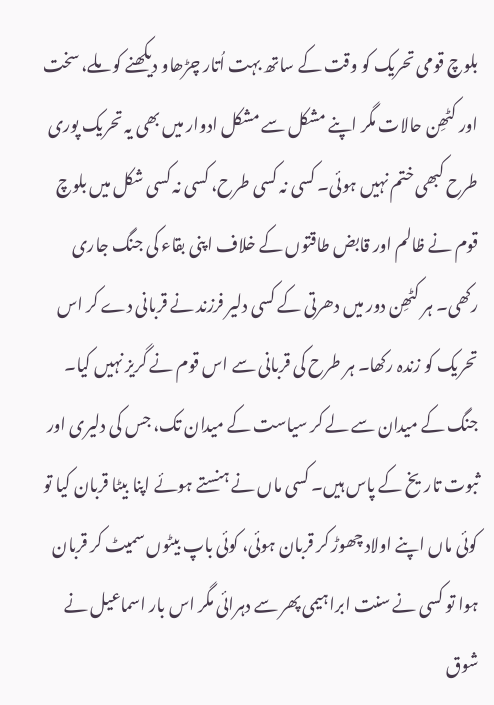بلوچ قومی تحریک کو وقت کے ساتھ بہت اُتار چڑھاو دیکھنے کو ملے، سخت اور کٹھِن حالات مگر اپنے مشکل سے مشکل ادوار میں بھی یہ تحریک پوری طرح کبھی ختم نہیں ہوئی۔ کسی نہ کسی طرح، کسی نہ کسی شکل میں بلوچ قوم نے ظالم اور قابض طاقتوں کے خلاف اپنی بقاء کی جنگ جاری رکھی۔ ہر کٹھِن دور میں دھرتی کے کسی دلیر فرزند نے قربانی دے کر اس تحریک کو زندہ رکھا۔ ہر طرح کی قربانی سے اس قوم نے گریز نہیں کیا۔ جنگ کے میدان سے لے کر سیاست کے میدان تک، جس کی دلیری اور ثبوت تاریخ کے پاس ہیں۔ کسی ماں نے ہنستے ہوئے اپنا بیٹا قربان کیا تو کوئی ماں اپنے اولاد چھوڑ کر قربان ہوئی، کوئی باپ بیٹوں سمیٹ کر قربان ہوا تو کسی نے سنت ابراہیمی پھر سے دہرائی مگر اس بار اسماعیل نے شوق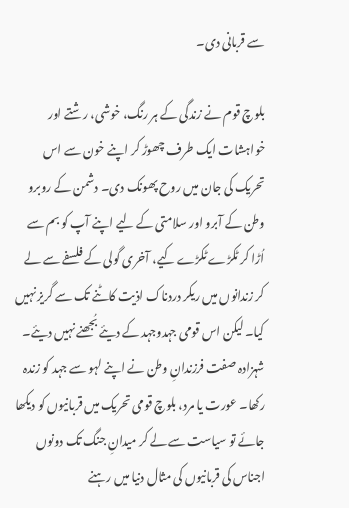سے قربانی دی۔

بلوچ قوم نے زندگی کے ہر رنگ، خوشی، رشتے اور خواہشات ایک طرف چھوڑ کر اپنے خون سے اس تحریک کی جان میں روح پھونک دی۔ دشمن کے روبرو وطن کے آبرو اور سلامتی کے لیے اپنے آپ کو بم سے اُڑا کر ٹکڑے ٹکڑے کیے، آخری گولی کے فلسفے سے لے کر زندانوں میں ریکر دردناک اذیت کاٹنے تک سے گریز نہیں کیا۔ لیکن اس قومی جہدوجہد کے دیئے بُجھنے نہیں دیئے۔ شہزادہ صفت فرزندانِ وطن نے اپنے لہو سے جہد کو زندہ رکھا۔ عورت یا مرد، بلوچ قومی تحریک میں قربانیوں کو دیکھا جائے تو سیاست سے لے کر میدانِ جنگ تک دونوں اجناس کی قربانیوں کی مثال دنیا میں رہنے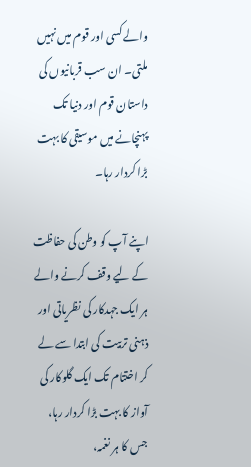والے کسی اور قوم میں نہیں ملتی۔ ان سب قربانیوں کی داستان قوم اور دنیا تک پہنچانے میں موسیقی کا بہت بڑا کردار رہا۔

اپنے آپ کو وطن کی حفاظت کے لیے وقف کرنے والے ہر ایک جہدکار کی نظریاتی اور ذہنی تربیت کی ابتدا سے لے کر اختتام تک ایک گلوکار کی آواز کا بہت بڑا کردار رہا، جس کا ہر نغمہ،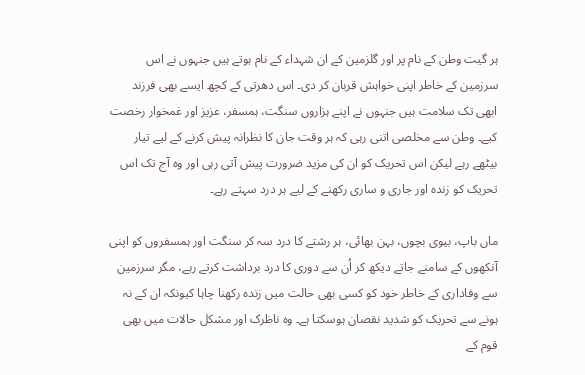ہر گیت وطن کے نام پر اور گلزمین کے ان شہداء کے نام ہوتے ہیں جنہوں نے اس سرزمین کے خاطر اپنی خواہش قربان کر دی۔ اس دھرتی کے کچھ ایسے بھی فرزند ابھی تک سلامت ہیں جنہوں نے اپنے ہزاروں سنگت، ہمسفر، عزیز اور غمخوار رخصت کیے۔ وطن سے مخلصی اتنی رہی کہ ہر وقت جان کا نظرانہ پیش کرنے کے لیے تیار بیٹھے رہے لیکن اس تحریک کو ان کی مزید ضرورت پیش آتی رہی اور وہ آج تک اس تحریک کو زندہ اور جاری و ساری رکھنے کے لیے ہر درد سہتے رہے۔

ماں باپ، بیوی بچوں، بہن بھائی، ہر رشتے کا درد سہ کر سنگت اور ہمسفروں کو اپنی آنکھوں کے سامنے جاتے دیکھ کر اُن سے دوری کا درد برداشت کرتے رہے، مگر سرزمین سے وفاداری کے خاطر خود کو کسی بھی حالت میں زندہ رکھنا چاہا کیونکہ ان کے نہ ہونے سے تحریک کو شدید نقصان ہوسکتا ہے۔ وہ ناظرک اور مشکل حالات میں بھی قوم کے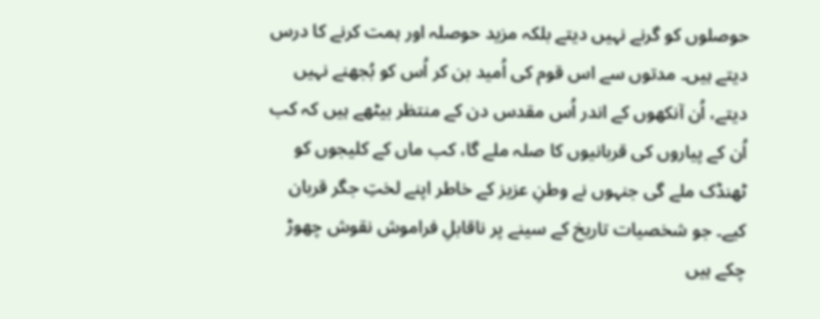حوصلوں کو گرنے نہیں دیتے بلکہ مزید حوصلہ اور ہمت کرنے کا درس دیتے ہیں۔ مدتوں سے اس قوم کی اُمید بن کر اُس کو بُجھنے نہیں دیتے، اُن آنکھوں کے اندر اُس مقدس دن کے منتظر بیٹھے ہیں کہ کب اُن کے پیاروں کی قربانیوں کا صلہ ملے گا، کب ماں کے کلیجوں کو ٹھنڈک ملے گی جنہوں نے وطنِ عزیز کے خاطر اپنے لختِ جگر قربان کیے۔ جو شخصیات تاریخ کے سینے پر ناقابلِ فراموش نقوش چھوڑ چکے ہیں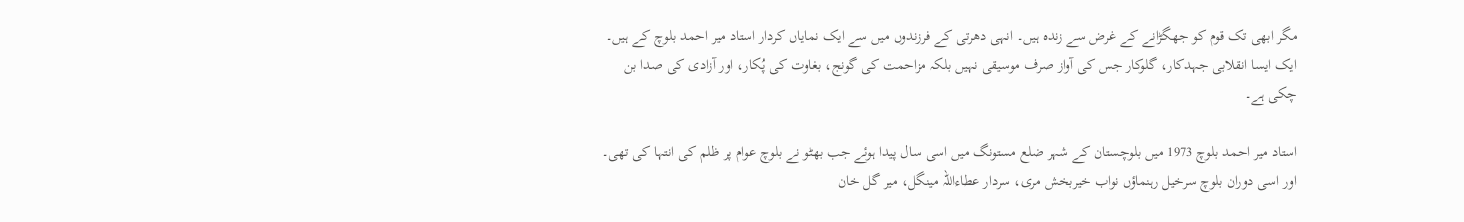مگر ابھی تک قوم کو جھگڑانے کے غرض سے زندہ ہیں۔ انہی دھرتی کے فرزندوں میں سے ایک نمایاں کردار استاد میر احمد بلوچ کے ہیں۔ ایک ایسا انقلابی جہدکار، گلوکار جس کی آواز صرف موسیقی نہیں بلکہ مزاحمت کی گونج، بغاوت کی پُکار، اور آزادی کی صدا بن چکی ہے۔

استاد میر احمد بلوچ 1973 میں بلوچستان کے شہر ضلع مستونگ میں اسی سال پیدا ہوئے جب بھٹو نے بلوچ عوام پر ظلم کی انتہا کی تھی۔ اور اسی دوران بلوچ سرخیل رہنماؤں نواب خیربخش مری، سردار عطاءاللہ مینگل، میر گل خان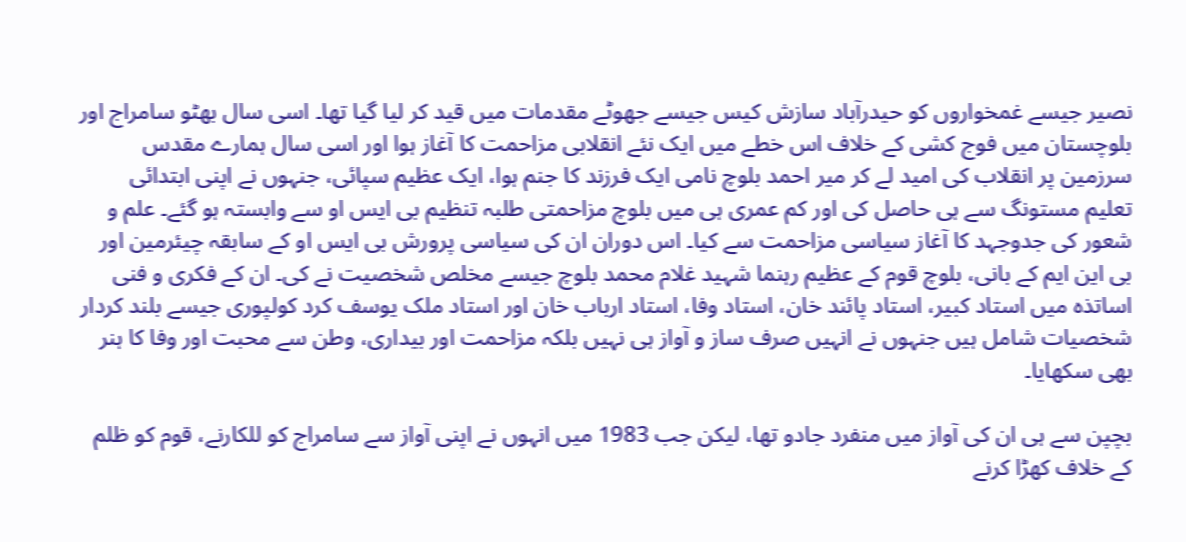نصیر جیسے غمخواروں کو حیدرآباد سازش کیس جیسے جھوٹے مقدمات میں قید کر لیا گیا تھا۔ اسی سال بھٹو سامراج اور بلوچستان میں فوج کشی کے خلاف اس خطے میں ایک نئے انقلابی مزاحمت کا آغاز ہوا اور اسی سال ہمارے مقدس سرزمین پر انقلاب کی امید لے کر میر احمد بلوچ نامی ایک فرزند کا جنم ہوا، ایک عظیم سپائی، جنہوں نے اپنی ابتدائی تعلیم مستونگ سے ہی حاصل کی اور کم عمری ہی میں بلوچ مزاحمتی طلبہ تنظیم بی ایس او سے وابستہ ہو گئے۔ علم و شعور کی جدوجہد کا آغاز سیاسی مزاحمت سے کیا۔ اس دوران ان کی سیاسی پرورش بی ایس او کے سابقہ چیئرمین اور بی این ایم کے بانی، بلوچ قوم کے عظیم رہنما شہید غلام محمد بلوچ جیسے مخلص شخصیت نے کی۔ ان کے فکری و فنی اساتذہ میں استاد کبیر، استاد پائند خان، استاد وفا، استاد ارباب خان اور استاد ملک یوسف کرد کولپوری جیسے بلند کردار شخصیات شامل ہیں جنہوں نے انہیں صرف ساز و آواز ہی نہیں بلکہ مزاحمت اور بیداری، وطن سے محبت اور وفا کا ہنر بھی سکھایا۔

بچپن سے ہی ان کی آواز میں منفرد جادو تھا، لیکن جب 1983 میں انہوں نے اپنی آواز سے سامراج کو للکارنے، قوم کو ظلم کے خلاف کھڑا کرنے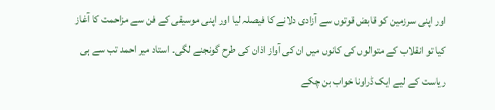اور اپنی سرزمین کو قابض قوتوں سے آزادی دلانے کا فیصلہ لیا اور اپنی موسیقی کے فن سے مزاحمت کا آغاز کیا تو انقلاب کے متوالوں کی کانوں میں ان کی آواز اذان کی طرح گونجنے لگی۔ استاد میر احمد تب سے ہی ریاست کے لیے ایک ڈراونا خواب بن چکے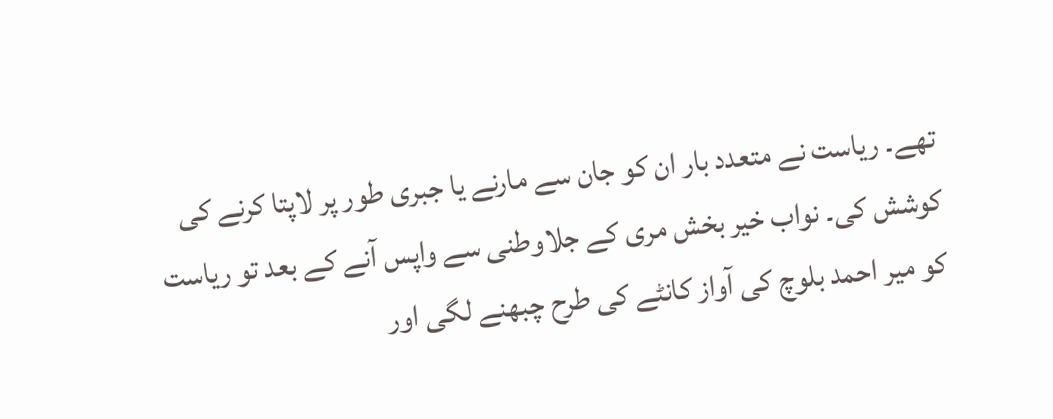تھے۔ ریاست نے متعدد بار ان کو جان سے مارنے یا جبری طور پر لاپتا کرنے کی کوشش کی۔ نواب خیر بخش مری کے جلاوطنی سے واپس آنے کے بعد تو ریاست کو میر احمد بلوچ کی آواز کانٹے کی طرح چبھنے لگی اور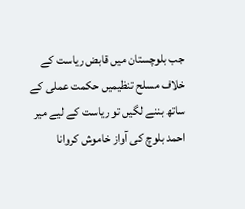جب بلوچستان میں قابض ریاست کے خلاف مسلح تنظیمیں حکمت عملی کے ساتھ بننے لگیں تو ریاست کے لیے میر احمد بلوچ کی آواز خاموش کروانا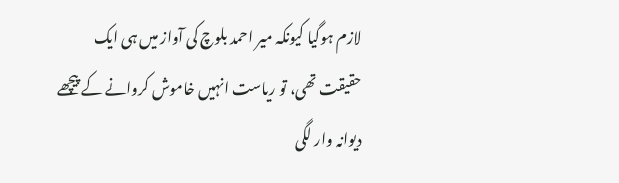لازم ہوگیا کیونکہ میر احمد بلوچ کی آواز میں ہی ایک حقیقت تھی، تو ریاست انہیں خاموش کروانے کے پیچھے دیوانہ وار لگی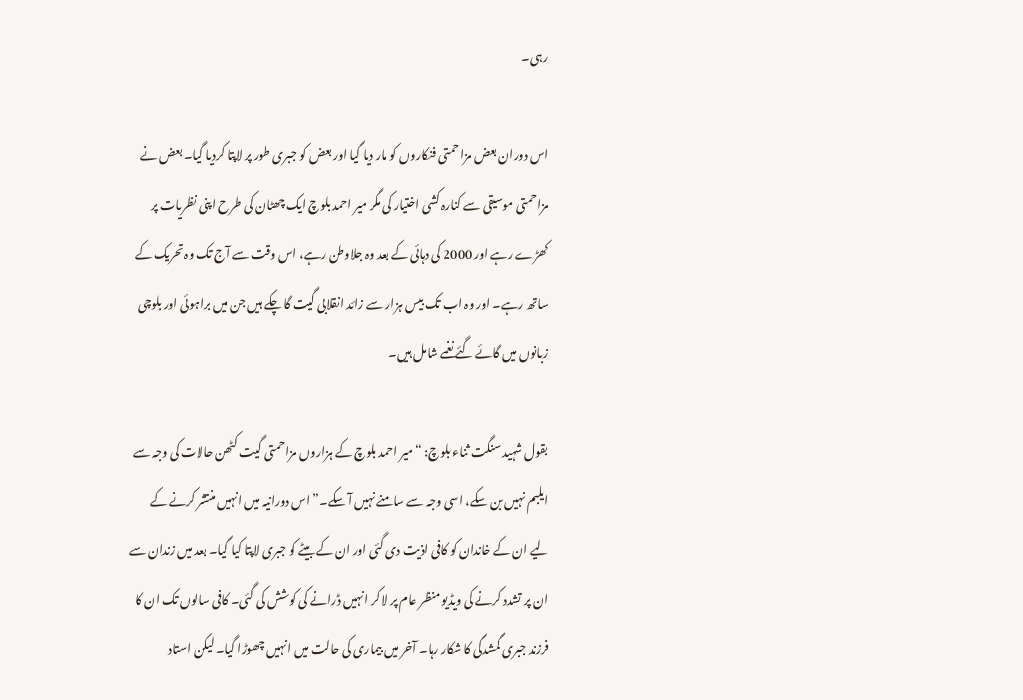رہی۔

اس دوران بعض مزاحمتی فنکاروں کو مار دیا گیا اور بعض کو جبری طور پر لاپتا کردیا گیا۔ بعض نے مزاحمتی موسیقی سے کنارہ کشی اختیار کی مگر میر احمد بلوچ ایک چھٹان کی طرح اپنی نظریات پر کھڑے رہے اور 2000 کی دہائی کے بعد وہ جلاوطن رہے، اس وقت سے آج تک وہ تحریک کے ساتھ رہے۔ اور وہ اب تک بیس ہزار سے زائد انقلابی گیت گا چکے ہیں جن میں براہوئی اور بلوچی زبانوں میں گائے گئے نغمے شامل ہیں۔

بقول شہید سنگت ثناء بلوچ: “میر احمد بلوچ کے ہزاروں مزاحمتی گیت کٹھن حالات کی وجہ سے ایلبم نہیں بن سکے، اسی وجہ سے سامنے نہیں آ سکے۔” اس دورانیہ میں انہیں منتشر کرنے کے لیے ان کے خاندان کو کافی اذیت دی گئی اور ان کے بیٹے کو جبری لاپتا کیا گیا۔ بعد میں زندان سے ان پر تشدد کرنے کی ویڈیو منظر عام پر لا کر انہیں ڈرانے کی کوشش کی گئی۔ کافی سالوں تک ان کا فرزند جبری گمشدگی کا شکار رہا۔ آخر میں بیماری کی حالت میں انہیں چھوڑا گیا۔ لیکن استاد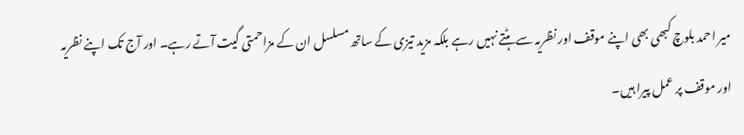میر احمد بلوچ کبھی بھی اپنے موقف اور نظریہ سے ہٹتے نہیں رہے بلکہ مزید تیزی کے ساتھ مسلسل ان کے مزاحمتی گیت آتے رہے۔ اور آج تک اپنے نظریہ اور موقف پر عمل پیرا ہیں۔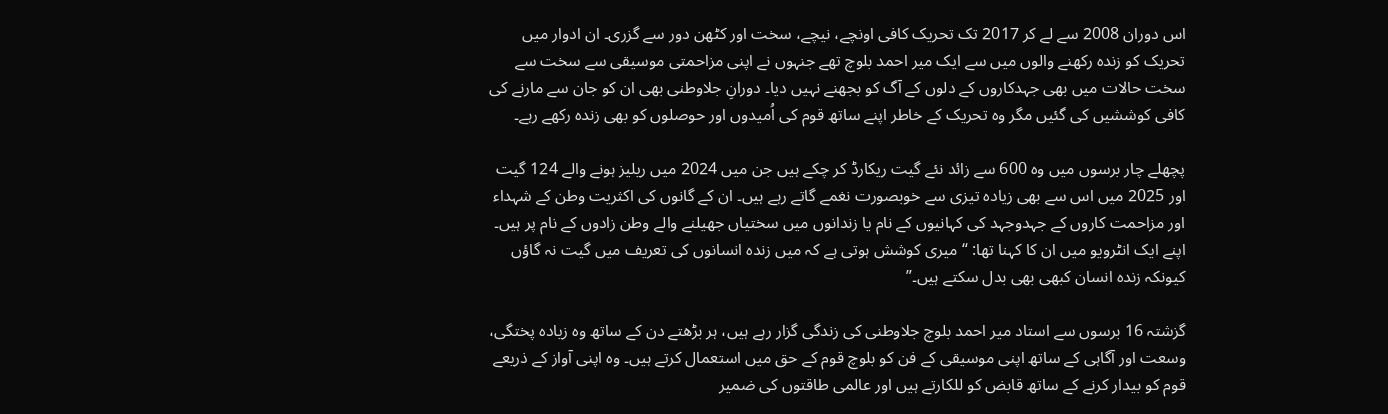اس دوران 2008 سے لے کر 2017 تک تحریک کافی اونچے، نیچے، سخت اور کٹھن دور سے گزری۔ ان ادوار میں تحریک کو زندہ رکھنے والوں میں سے ایک میر احمد بلوچ تھے جنہوں نے اپنی مزاحمتی موسیقی سے سخت سے سخت حالات میں بھی جہدکاروں کے دلوں کے آگ کو بجھنے نہیں دیا۔ دورانِ جلاوطنی بھی ان کو جان سے مارنے کی کافی کوششیں کی گئیں مگر وہ تحریک کے خاطر اپنے ساتھ قوم کی اُمیدوں اور حوصلوں کو بھی زندہ رکھے رہے۔

پچھلے چار برسوں میں وہ 600 سے زائد نئے گیت ریکارڈ کر چکے ہیں جن میں 2024 میں ریلیز ہونے والے 124 گیت اور 2025 میں اس سے بھی زیادہ تیزی سے خوبصورت نغمے گاتے رہے ہیں۔ ان کے گانوں کی اکثریت وطن کے شہداء اور مزاحمت کاروں کے جہدوجہد کی کہانیوں کے نام یا زندانوں میں سختیاں جھیلنے والے وطن زادوں کے نام پر ہیں۔ اپنے ایک انٹرویو میں ان کا کہنا تھا: “میری کوشش ہوتی ہے کہ میں زندہ انسانوں کی تعریف میں گیت نہ گاؤں کیونکہ زندہ انسان کبھی بھی بدل سکتے ہیں۔”

گزشتہ 16 برسوں سے استاد میر احمد بلوچ جلاوطنی کی زندگی گزار رہے ہیں، ہر بڑھتے دن کے ساتھ وہ زیادہ پختگی، وسعت اور آگاہی کے ساتھ اپنی موسیقی کے فن کو بلوچ قوم کے حق میں استعمال کرتے ہیں۔ وہ اپنی آواز کے ذریعے قوم کو بیدار کرنے کے ساتھ قابض کو للکارتے ہیں اور عالمی طاقتوں کی ضمیر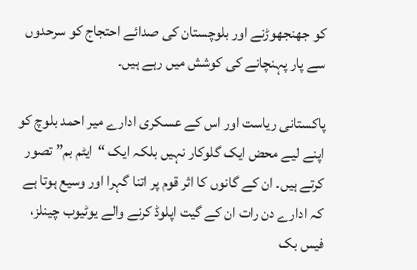کو جھنجھوڑنے اور بلوچستان کی صدائے احتجاج کو سرحدوں سے پار پہنچانے کی کوشش میں رہے ہیں۔

پاکستانی ریاست اور اس کے عسکری ادارے میر احمد بلوچ کو اپنے لیے محض ایک گلوکار نہیں بلکہ ایک “ایٹم بم” تصور کرتے ہیں۔ ان کے گانوں کا اثر قوم پر اتنا گہرا اور وسیع ہوتا ہے کہ ادارے دن رات ان کے گیت اپلوڈ کرنے والے یوٹیوب چینلز، فیس بک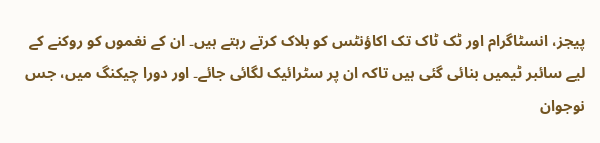پیجز، انسٹاگرام اور ٹک ٹاک تک اکاؤنٹس کو بلاک کرتے رہتے ہیں۔ ان کے نغموں کو روکنے کے لیے سائبر ٹیمیں بنائی گئی ہیں تاکہ ان پر سٹرائیک لگائی جائے۔ اور دورا چیکنگ میں، جس نوجوان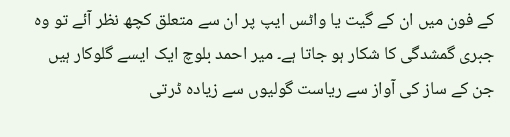کے فون میں ان کے گیت یا واٹس ایپ پر ان سے متعلق کچھ نظر آئے تو وہ جبری گمشدگی کا شکار ہو جاتا ہے۔ میر احمد بلوچ ایک ایسے گلوکار ہیں جن کے ساز کی آواز سے ریاست گولیوں سے زیادہ ڈرتی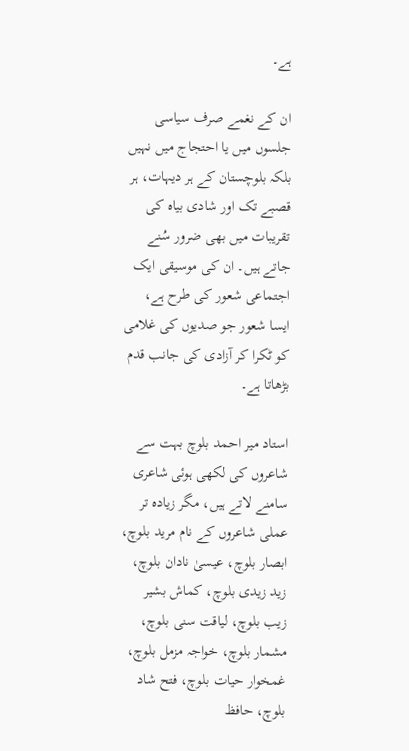ہے۔

ان کے نغمے صرف سیاسی جلسوں میں یا احتجاج میں نہیں بلکہ بلوچستان کے ہر دیہات، ہر قصبے تک اور شادی بیاہ کی تقریبات میں بھی ضرور سُنے جاتے ہیں۔ ان کی موسیقی ایک اجتماعی شعور کی طرح ہے، ایسا شعور جو صدیوں کی غلامی کو ٹکرا کر آزادی کی جانب قدم بڑھاتا ہے۔

استاد میر احمد بلوچ بہت سے شاعروں کی لکھی ہوئی شاعری سامنے لاتے ہیں، مگر زیادہ تر عملی شاعروں کے نام مرید بلوچ، ابصار بلوچ، عیسیٰ نادان بلوچ، زید زیدی بلوچ، کماش بشیر زیب بلوچ، لیاقت سنی بلوچ، مشمار بلوچ، خواجہ مزمل بلوچ، غمخوار حیات بلوچ، فتح شاد بلوچ، حافظ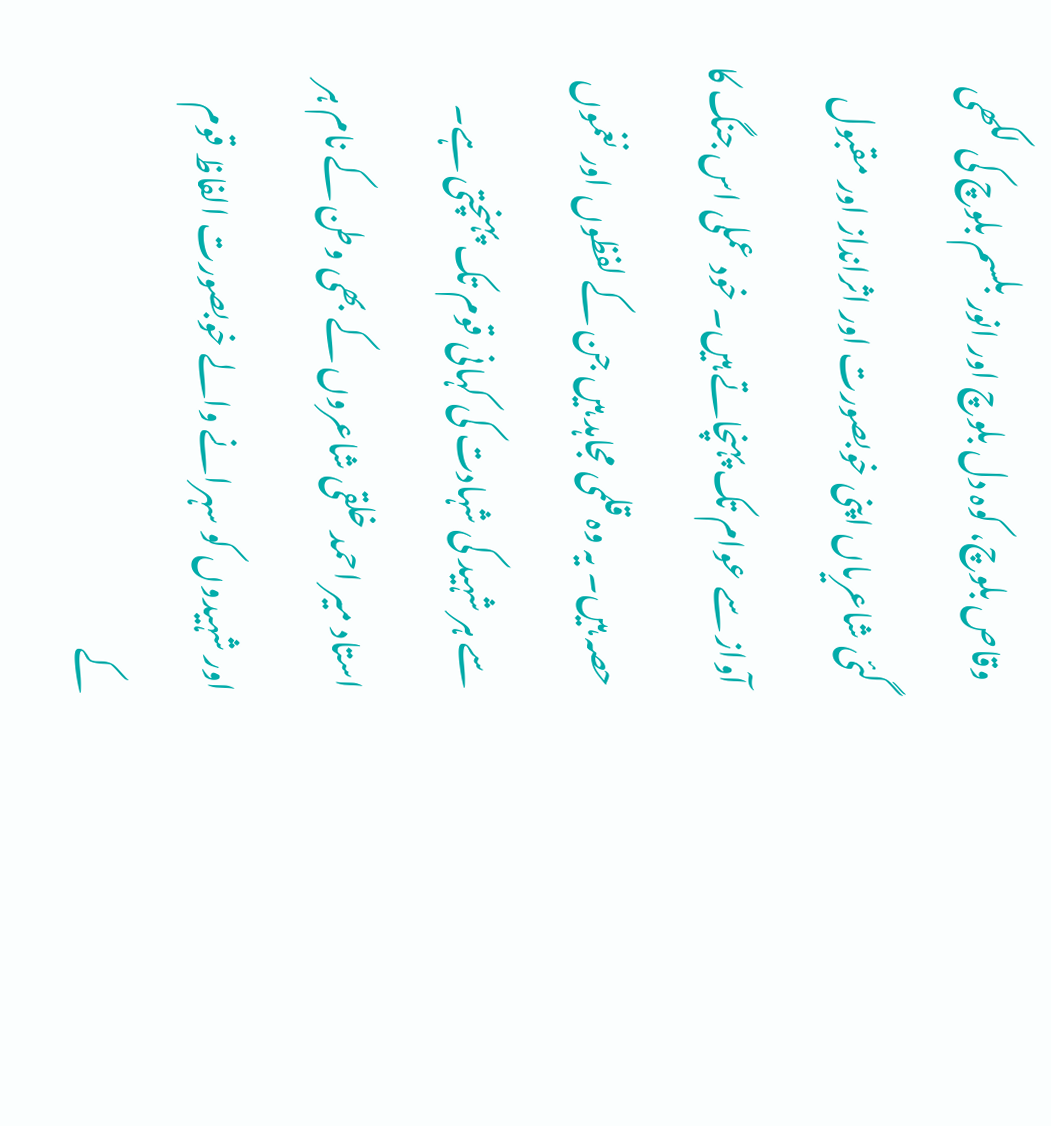وقاص بلوچ، کوہ دل بلوچ اور انور بلسم بلوچ کی لکھی گئی شاعریاں اپنی خوبصورت اور اثرانداز اور مقبول آواز سے عوام تک پہنچاتے ہیں۔ خود عملی اس جنگ کا حصہ ہیں۔ یہ وہ قلمی مجاہد ہیں جن کے لفظوں اور نغموں سے ہر شہید کی شہادت کی کہانی قوم تک پہنچتی ہے۔ استاد میر احمد خلقی شاعروں کے بھی وطن کے نام ہر اور شہیدوں کو سہرانے والے خوبصورت الفاظ قوم کے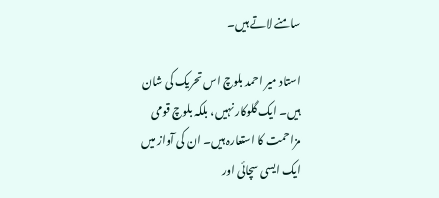سامنے لاتے ہیں۔

استاد میر احمد بلوچ اس تحریک کی شان ہیں۔ ایک گلوکار نہیں، بلکہ بلوچ قومی مزاحمت کا استعارہ ہیں۔ ان کی آواز میں ایک ایسی سچائی اور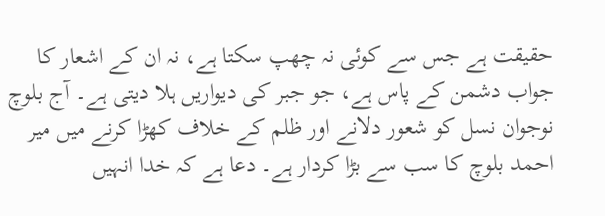حقیقت ہے جس سے کوئی نہ چھپ سکتا ہے، نہ ان کے اشعار کا جواب دشمن کے پاس ہے، جو جبر کی دیواریں ہلا دیتی ہے۔ آج بلوچ نوجوان نسل کو شعور دلانے اور ظلم کے خلاف کھڑا کرنے میں میر احمد بلوچ کا سب سے بڑا کردار ہے۔ دعا ہے کہ خدا انہیں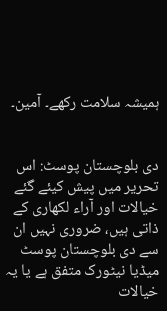ہمیشہ سلامت رکھے۔ آمین۔


دی بلوچستان پوسٹ: اس تحریر میں پیش کیئے گئے خیالات اور آراء لکھاری کے ذاتی ہیں، ضروری نہیں ان سے دی بلوچستان پوسٹ میڈیا نیٹورک متفق ہے یا یہ خیالات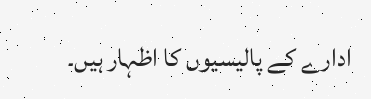ادارے کے پالیسیوں کا اظہار ہیں۔